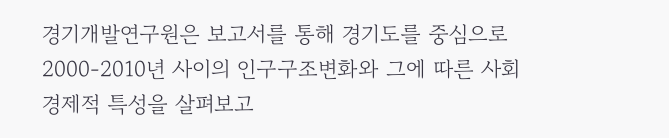경기개발연구원은 보고서를 통해 경기도를 중심으로 2000-2010년 사이의 인구구조변화와 그에 따른 사회경제적 특성을 살펴보고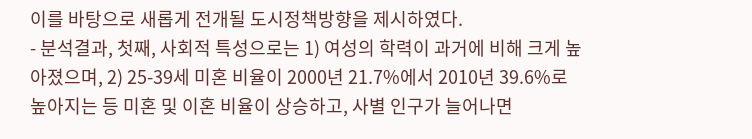이를 바탕으로 새롭게 전개될 도시정책방향을 제시하였다.
- 분석결과, 첫째, 사회적 특성으로는 1) 여성의 학력이 과거에 비해 크게 높아졌으며, 2) 25-39세 미혼 비율이 2000년 21.7%에서 2010년 39.6%로 높아지는 등 미혼 및 이혼 비율이 상승하고, 사별 인구가 늘어나면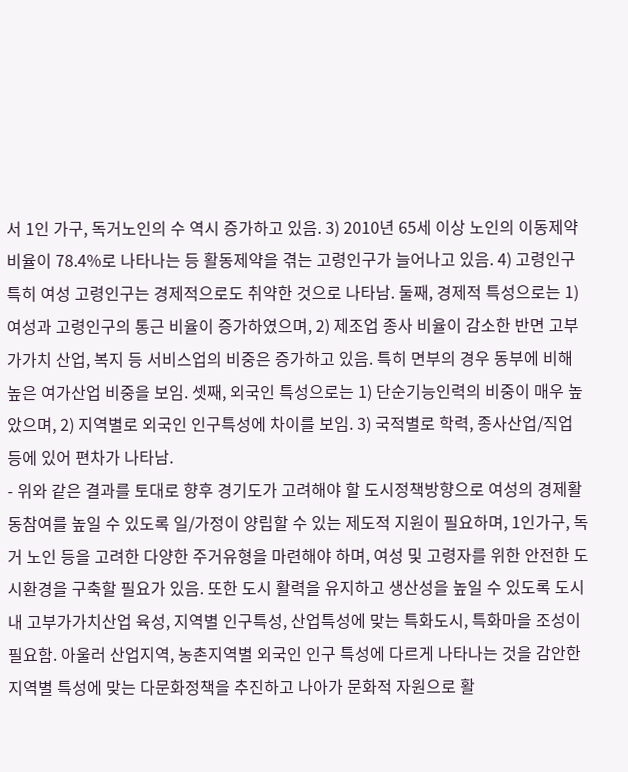서 1인 가구, 독거노인의 수 역시 증가하고 있음. 3) 2010년 65세 이상 노인의 이동제약 비율이 78.4%로 나타나는 등 활동제약을 겪는 고령인구가 늘어나고 있음. 4) 고령인구 특히 여성 고령인구는 경제적으로도 취약한 것으로 나타남. 둘째, 경제적 특성으로는 1) 여성과 고령인구의 통근 비율이 증가하였으며, 2) 제조업 종사 비율이 감소한 반면 고부가가치 산업, 복지 등 서비스업의 비중은 증가하고 있음. 특히 면부의 경우 동부에 비해 높은 여가산업 비중을 보임. 셋째, 외국인 특성으로는 1) 단순기능인력의 비중이 매우 높았으며, 2) 지역별로 외국인 인구특성에 차이를 보임. 3) 국적별로 학력, 종사산업/직업 등에 있어 편차가 나타남.
- 위와 같은 결과를 토대로 향후 경기도가 고려해야 할 도시정책방향으로 여성의 경제활동참여를 높일 수 있도록 일/가정이 양립할 수 있는 제도적 지원이 필요하며, 1인가구, 독거 노인 등을 고려한 다양한 주거유형을 마련해야 하며, 여성 및 고령자를 위한 안전한 도시환경을 구축할 필요가 있음. 또한 도시 활력을 유지하고 생산성을 높일 수 있도록 도시내 고부가가치산업 육성, 지역별 인구특성, 산업특성에 맞는 특화도시, 특화마을 조성이 필요함. 아울러 산업지역, 농촌지역별 외국인 인구 특성에 다르게 나타나는 것을 감안한 지역별 특성에 맞는 다문화정책을 추진하고 나아가 문화적 자원으로 활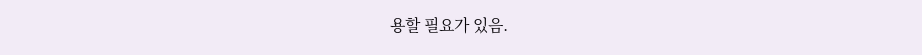용할 필요가 있음.